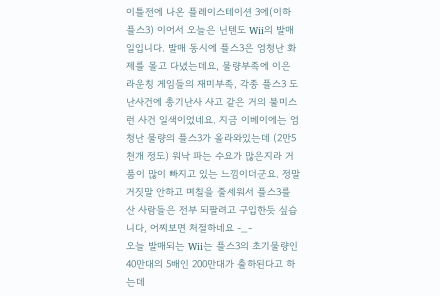이틀전에 나온 플레이스테이션 3에(이하 플스3) 이어서 오늘은 닌텐도 Wii의 발매일입니다. 발매 동시에 플스3은 엄청난 화제를 몰고 다녔는데요, 물량부족에 이은 라운칭 게임들의 재미부족, 각종 플스3 도난사건에 총기난사 사고 같은 거의 불미스런 사건 일색이었네요. 지금 이베이에는 엄청난 물량의 플스3가 올라와있는데 (2만5천개 정도) 워낙 파는 수요가 많은지라 거품이 많이 빠지고 있는 느낌이더군요. 정말 거짓말 안하고 며칠을 줄세워서 플스3를 산 사람들은 전부 되팔려고 구입한듯 싶습니다, 어찌보면 처절하네요 -_-
오늘 발매되는 Wii는 플스3의 초기물량인 40만대의 5배인 200만대가 출하된다고 하는데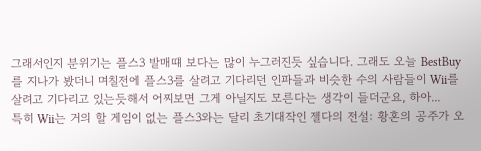그래서인지 분위기는 플스3 발매떄 보다는 많이 누그러진듯 싶습니다. 그래도 오늘 BestBuy를 지나가 봤더니 며칠전에 플스3를 살려고 기다리던 인파들과 비슷한 수의 사람들이 Wii를 살려고 기다리고 있는듯해서 어찌보면 그게 아닐지도 모른다는 생각이 들더군요, 하아...
특히 Wii는 거의 할 게임이 없는 플스3와는 달리 초기대작인 젤다의 전설: 황혼의 공주가 오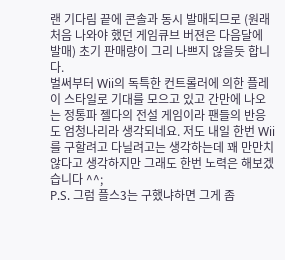랜 기다림 끝에 콘솔과 동시 발매되므로 (원래 처음 나와야 했던 게임큐브 버젼은 다음달에 발매) 초기 판매량이 그리 나쁘지 않을듯 합니다.
벌써부터 Wii의 독특한 컨트롤러에 의한 플레이 스타일로 기대를 모으고 있고 간만에 나오는 정통파 젤다의 전설 게임이라 팬들의 반응도 엄청나리라 생각되네요. 저도 내일 한번 Wii를 구할려고 다닐려고는 생각하는데 꽤 만만치 않다고 생각하지만 그래도 한번 노력은 해보겠습니다 ^^;
P.S. 그럼 플스3는 구했냐하면 그게 좀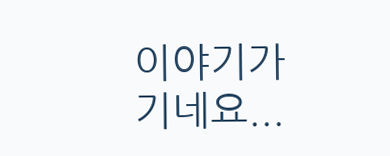이야기가 기네요...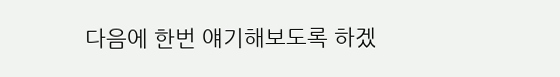다음에 한번 얘기해보도록 하겠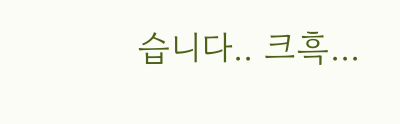습니다.. 크흑...